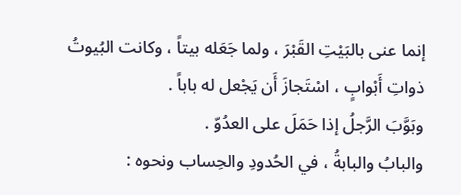إنما عنى بالبَيْتِ القَبْرَ ، ولما جَعَله بيتاً ، وكانت البُيوتُ ذواتِ أَبْوابٍ ، اسْتَجازَ أَن يَجْعل له باباً .
وبَوَّبَ الرَّجلُ إذا حَمَلَ على العدُوّ .
والبابُ والبابةُ ، في الحُدودِ والحِساب ونحوه :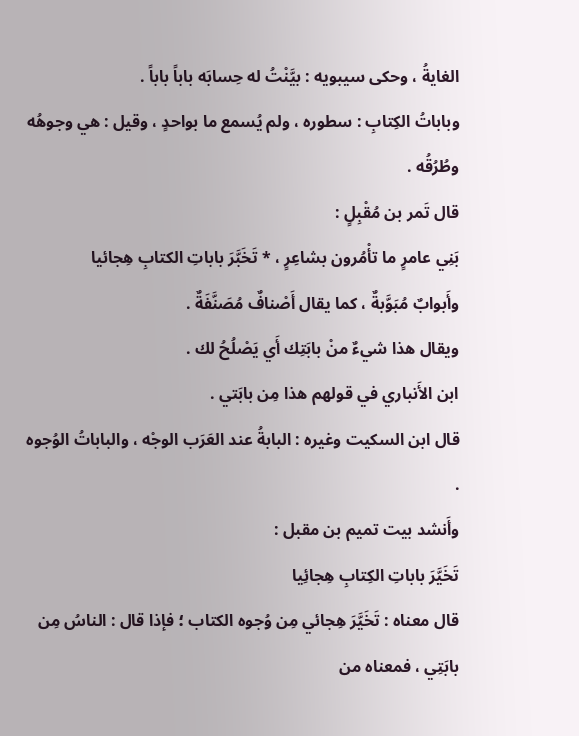الغايةُ ، وحكى سيبويه : بيَّنْتُ له حِسابَه باباً باباً .
وباباتُ الكِتابِ : سطوره ، ولم يُسمع ما بواحدٍ ، وقيل : هي وجوهُه وطُرُقُه .
قال تَمر بن مُقْبِلٍ :
بَنِي عامرٍ ما تأْمُرون بشاعِرٍ ، * تَخَبَّرَ باباتِ الكتابِ هِجائيا
وأَبوابٌ مُبَوَّبةٌ ، كما يقال أَصْنافٌ مُصَنَّفَةٌ .
ويقال هذا شيءٌ منْ بابَتِك أَي يَصْلُحُ لك .
ابن الأَنباري في قولهم هذا مِن بابَتي .
قال ابن السكيت وغيره : البابةُ عند العَرَب الوجْه ، والباباتُ الوُجوه .
وأَنشد بيت تميم بن مقبل :
تَخَيَّرَ باباتِ الكِتابِ هِجائِيا
قال معناه : تَخَيَّرَ هِجائي مِن وُجوه الكتاب ؛ فإذا قال : الناسُ مِن بابَتِي ، فمعناه من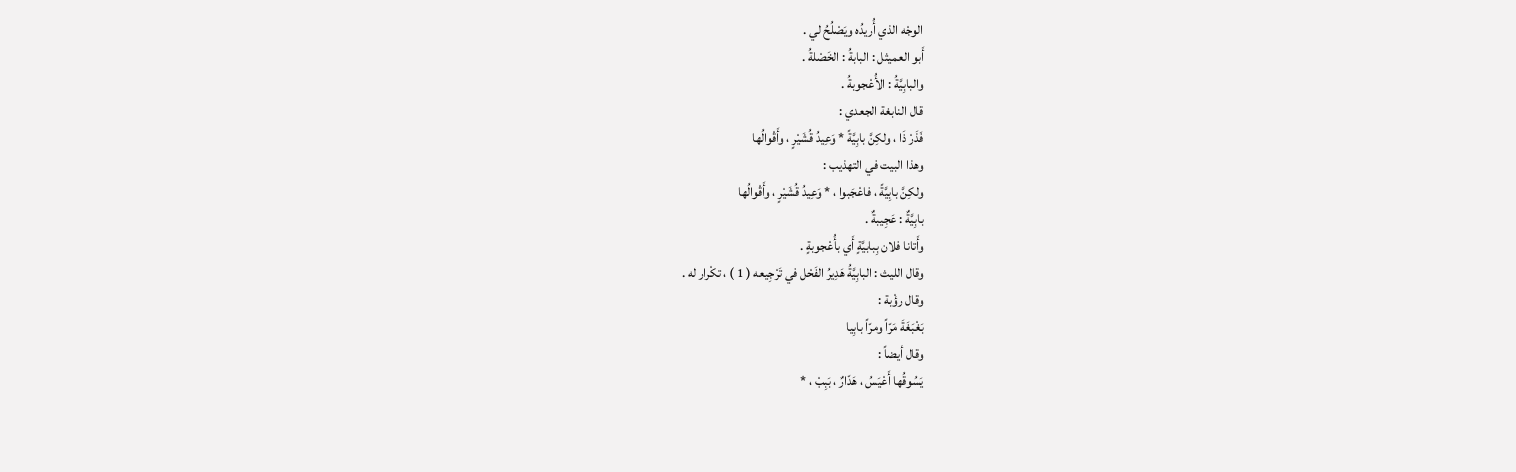الوجْه الذي أُريدُه ويَصْلُحُ لي .
أَبو العميثل : البابةُ : الخَصْلةُ .
والبابِيَّةُ : الأُعْجوبةُ .
قال النابغة الجعدي :
فَذَرْ ذَا ، ولكِنَّ بابِيَّةً * وَعِيدُ قُشَيْرٍ ، وأَقْوالُها
وهذا البيت في التهذيب :
ولكِنَّ بابِيَّةً ، فاعْجَبوا ، * وَعِيدُ قُشَيْرٍ ، وأَقْوالُها
بابِيَّةٌ : عَجِيبةٌ .
وأَتانا فلان بِبابيَّةٍ أَي بأُعْجوبةٍ .
وقال الليث : البابِيَّةُ هَدِيرُ الفَحْل في تَرْجِيعه ( 1 ) ، تكْرار له .
وقال رؤْبة :
بَغْبَغَةَ مَرّاً ومرّاً بابِيا
وقال أيضاً :
يَسُوقُها أَعْيَسُ ، هَدّارٌ ، بَبِبْ ، *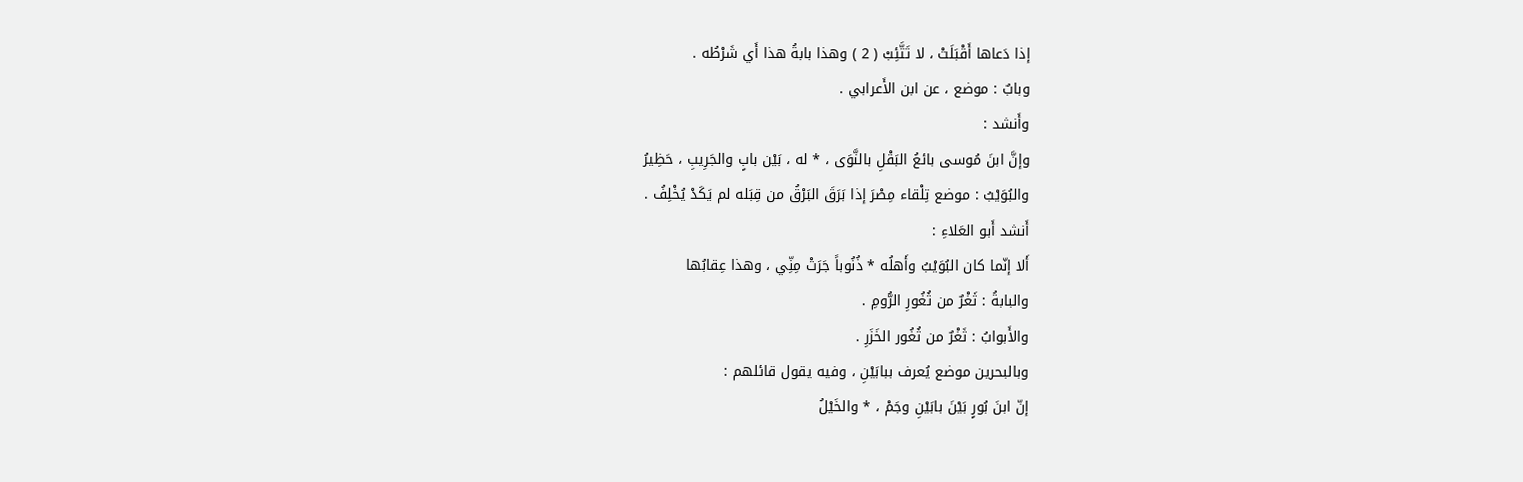إذا دَعاها أَقْبَلَتْ ، لا تَتَّئِبْ ( 2 ) وهذا بابةُ هذا أَي شَرْطُه .
وبابٌ : موضع ، عن ابن الأَعرابي .
وأَنشد :
وإنَّ ابنَ مُوسى بائعُ البَقْلِ بالنَّوَى ، * له ، بَيْن بابٍ والجَرِيبِ ، حَظِيرُ
والبُوَيْبُ : موضع تِلْقاء مِصْرَ إذا بَرَقَ البَرْقُ من قِبَله لم يَكَدْ يُخْلِفُ .
أَنشد أَبو العَلاءِ :
أَلا إنّما كان البُوَيْبُ وأَهلُه * ذُنُوباً جَرَتْ مِنِّي ، وهذا عِقابُها
والبابةُ : ثَغْرٌ من ثُغُورِ الرُّومِ .
والأَبوابُ : ثَغْرٌ من ثُغُور الخَزَرِ .
وبالبحرين موضع يُعرف ببابَيْنِ ، وفيه يقول قائلهم :
إنّ ابنَ بُورٍ بَيْنَ بابَيْنِ وجَمْ ، * والخَيْلُ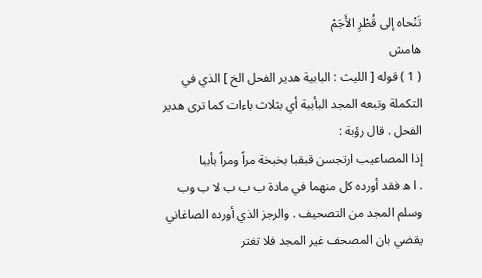تَنْحاه إلى قُطْرِ الأَجَمْ
هامش
( 1 ) قوله [ الليث : البابية هدير الفحل الخ ] الذي في التكملة وتبعه المجد البأببة أي بثلاث باءات كما ترى هدير الفحل . قال رؤبة :
إذا المصاعيب ارتجسن قبقبا بخبخة مراً ومراً بأببا
. ا ه فقد أورده كل منهما في مادة ب ب ب لا ب وب وسلم المجد من التصحيف . والرجز الذي أورده الصاغاني يقضي بان المصحف غير المجد فلا تغتر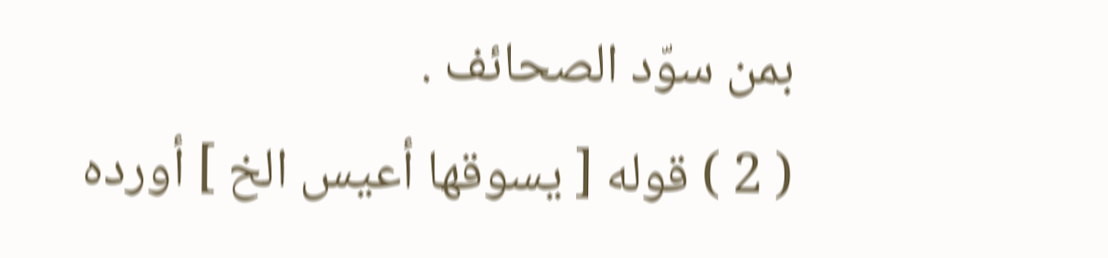بمن سوّد الصحائف .
( 2 ) قوله [ يسوقها أعيس الخ ] أورده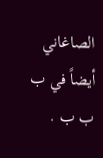الصاغاني أيضاً في ب ب ب .